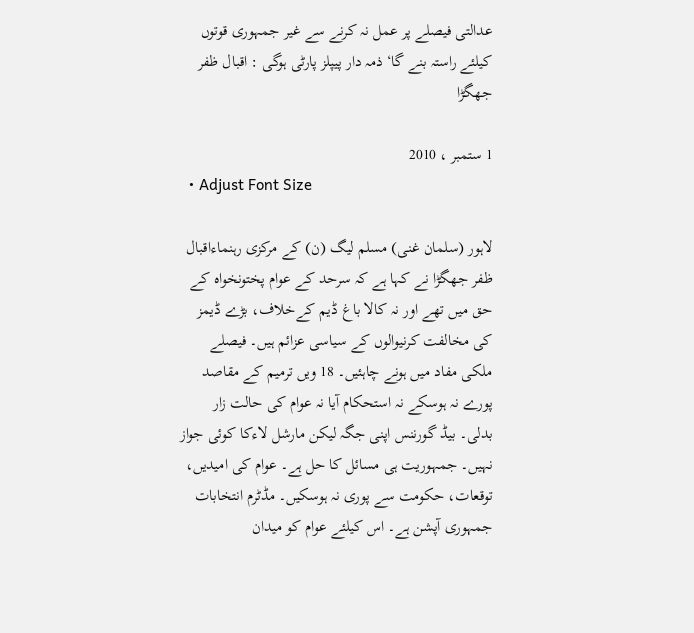عدالتی فیصلے پر عمل نہ کرنے سے غیر جمہوری قوتوں کیلئے راستہ بنے گا‘ ذمہ دار پیپلز پارٹی ہوگی : اقبال ظفر جھگڑا

1 ستمبر ، 2010
  • Adjust Font Size

لاہور (سلمان غنی) مسلم لیگ (ن) کے مرکزی رہنماءاقبال ظفر جھگڑا نے کہا ہے کہ سرحد کے عوام پختونخواہ کے حق میں تھے اور نہ کالا باغ ڈیم کےخلاف، بڑے ڈیمز کی مخالفت کرنیوالوں کے سیاسی عزائم ہیں۔ فیصلے ملکی مفاد میں ہونے چاہئیں۔ 18 ویں ترمیم کے مقاصد پورے نہ ہوسکے نہ استحکام آیا نہ عوام کی حالت زار بدلی۔ بیڈ گورننس اپنی جگہ لیکن مارشل لاءکا کوئی جواز نہیں۔ جمہوریت ہی مسائل کا حل ہے۔ عوام کی امیدیں، توقعات، حکومت سے پوری نہ ہوسکیں۔ مڈٹرم انتخابات جمہوری آپشن ہے۔ اس کیلئے عوام کو میدان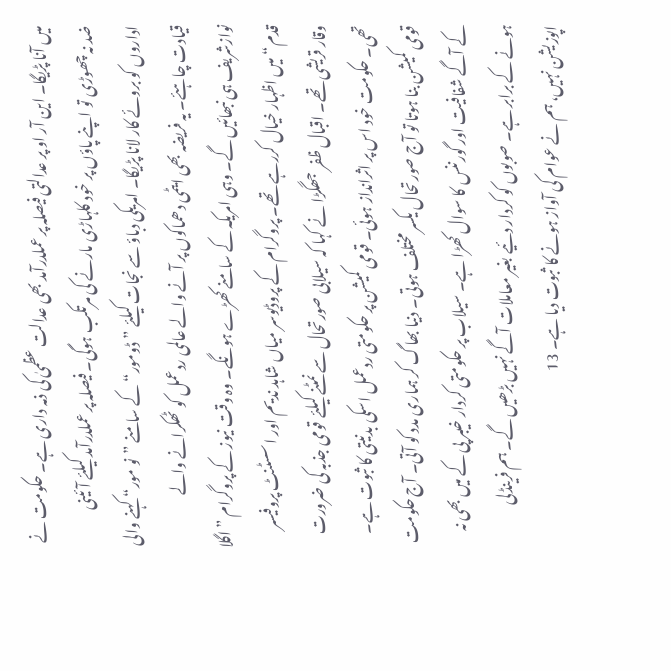میں آنا پڑیگا۔ این آر او پر عدالتی فیصلہ پر عملدرآمد بھی عدالت عظمیٰ کی ذمہ داری ہے۔ حکومت نے ضد نہ چھوڑی تو اپنے پاؤں پر خود کلہاڑی مارنے کی مرتکب ہوگی۔ فیصلہ پر عملدرآمد کیلئے آئینی اداروں کو بروئے کار لانا پڑیگا۔ امریکی دباؤ سے نجات کیلئے ”ڈومور“ کے سامنے ”نو مور“ کہنے والی قیادت چاہئے۔ یہ فریضہ بھی ایٹمی دھماکوں پر آنے والے عالمی ردعمل کو ٹھکرانے والے نوازشریف ہی نبھائیں گے۔ وہی امریکہ کے سامنے کھڑے ہونگے۔ وہ وقت نیوز کے پروگرام ”اگلا قدم“ میں اظہار خیال کررہے تھے۔ پروگرام کے پروڈیوسر میاں شاہد ندیم اور اسسٹنٹ پروفیسر وقار قریشی تھے۔ اقبال ظفر جھگڑا نے کہا کہ سیلابی صورتحال سے نمٹنے کیلئے قومی جذبہ کی ضرورت تھی۔ حکومت خود اس پر اثرانداز ہوئی۔ قومی کمیشن پر حکومتی ردعمل اسکی بدنیتی کا ثبوت ہے۔ قومی کمیشن بنا ہوتا تو آج صورتحال یکسر مختلف ہوتی۔ دنیا بھاگ کر ہماری مدد کو آتی۔ آج حکومت کے آگے شفافیت اور گورننس کا سوال کھڑا ہے۔ سیلاب پر حکومتی کردار خیبر پی کے میں بھی نہ ہونے کے برابر ہے۔ صوبوں کو کردار دئیے بغیر معاملات آگے نہیں بڑھیں گے۔ ہم فرینڈلی اپوزیشن نہیں، ہم نے عوام کی آواز ہونے کا ثبوت دیا ہے۔ 13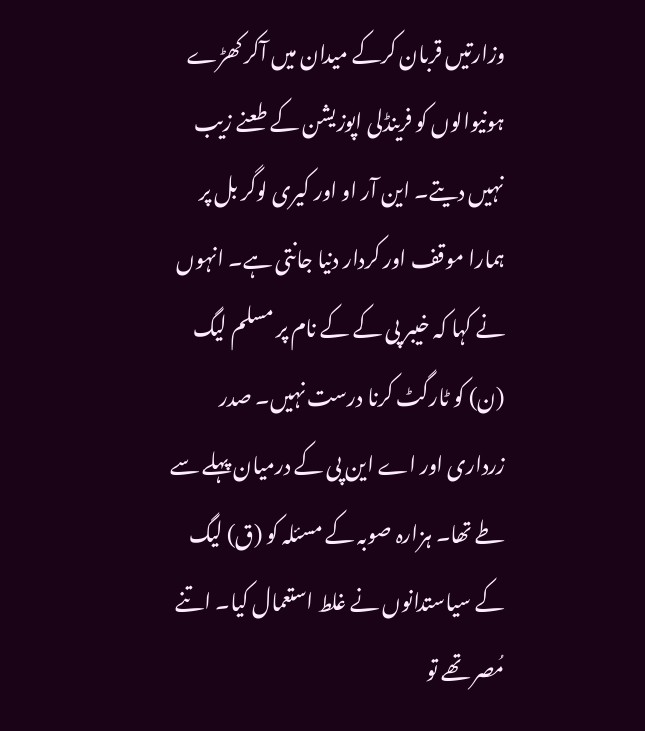وزارتیں قربان کرکے میدان میں آکر کھڑے ہونیوالوں کو فرینڈلی اپوزیشن کے طعنے زیب نہیں دیتے۔ این آر او اور کیری لوگر بل پر ہمارا موقف اور کردار دنیا جانتی ہے۔ انہوں نے کہا کہ خیبر پی کے کے نام پر مسلم لیگ (ن) کو ٹارگٹ کرنا درست نہیں۔ صدر زرداری اور اے این پی کے درمیان پہلے سے طے تھا۔ ہزارہ صوبہ کے مسئلہ کو (ق) لیگ کے سیاستدانوں نے غلط استعمال کیا۔ اتنے مُصر تھے تو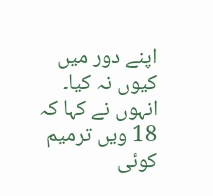اپنے دور میں کیوں نہ کیا۔ انہوں نے کہا کہ 18 ویں ترمیم کوئی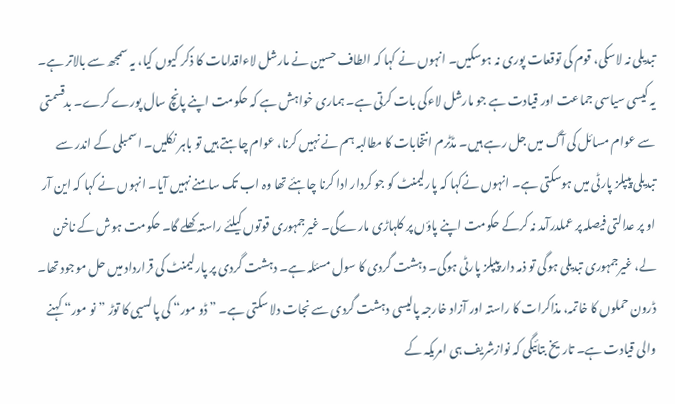تبدیلی نہ لاسکی، قوم کی توقعات پوری نہ ہوسکیں۔ انہوں نے کہا کہ الطاف حسین نے مارشل لاءاقدامات کا ذکر کیوں کیا، یہ سمجھ سے بالاتر ہے۔ یہ کیسی سیاسی جماعت اور قیادت ہے جو مارشل لاءکی بات کرتی ہے۔ ہماری خواہش ہے کہ حکومت اپنے پانچ سال پورے کرے۔ بدقسمتی سے عوام مسائل کی آگ میں جل رہے ہیں۔ مڈٹرم انتخابات کا مطالبہ ہم نے نہیں کرنا، عوام چاہتے ہیں تو باہر نکلیں۔ اسمبلی کے اندر سے تبدیلی پیپلز پارٹی میں ہوسکتی ہے۔ انہوں نےکہا کہ پارلیمنٹ کو جو کردار ادا کرنا چاہئے تھا وہ اب تک سامنے نہیں آیا۔ انہوں نے کہا کہ این آر او پر عدالتی فیصلہ پر عملدرآمد نہ کرکے حکومت اپنے پاؤں پر کلہاڑی مارےگی۔ غیرجمہوری قوتوں کیلئے راستہ کھلے گا۔ حکومت ہوش کے ناخن لے، غیرجمہوری تبدیلی ہوگی تو ذمہ دار پیپلز پارٹی ہوگی۔ دہشت گردی کا سول مسئلہ ہے۔ دہشت گردی پر پارلیمنٹ کی قرارداد میں حل موجود تھا۔ ڈرون حملوں کا خاتمہ، مذاکرات کا راستہ اور آزاد خارجہ پالیسی دہشت گردی سے نجات دلا سکتی ہے۔ ”ڈو مور“ کی پالسیی کا توڑ ”نو مور“ کہنے والی قیادت ہے۔ تاریخ بتائیگی کہ نوازشریف ہی امریکہ کے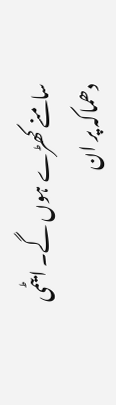سامنے کھڑے ہوں گے۔ ایٹمی دھماکہ پر ان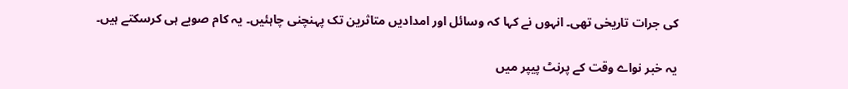کی جرات تاریخی تھی۔ انہوں نے کہا کہ وسائل اور امدادیں متاثرین تک پہنچنی چاہئیں۔ یہ کام صوبے ہی کرسکتے ہیں۔

یہ خبر نواے وقت کے پرنٹ پیپر میں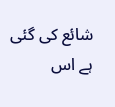شائع کی گئی ہے اس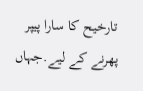تارخیح کا سارا پیپر پھرنے کے لیے.جہاں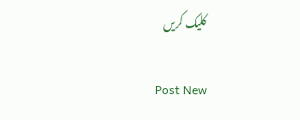کلیک کریں

Post New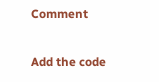Comment

Add the code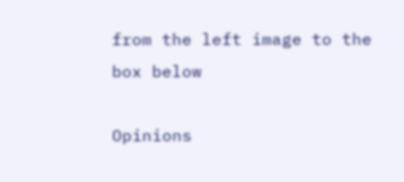from the left image to the box below

Opinions